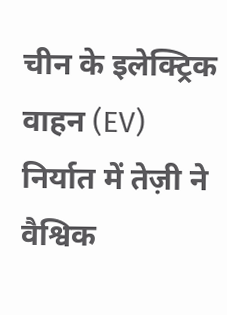चीन के इलेक्ट्रिक वाहन (EV) निर्यात में तेज़ी ने वैश्विक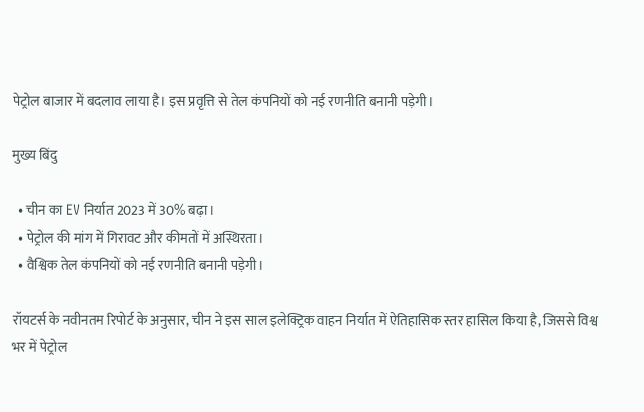पेट्रोल बाजार में बदलाव लाया है। इस प्रवृत्ति से तेल कंपनियों को नई रणनीति बनानी पड़ेगी।

मुख्य बिंदु

  • चीन का EV निर्यात 2023 में 30% बढ़ा।
  • पेट्रोल की मांग में गिरावट और कीमतों में अस्थिरता।
  • वैश्विक तेल कंपनियों को नई रणनीति बनानी पड़ेगी।

रॉयटर्स के नवीनतम रिपोर्ट के अनुसार, चीन ने इस साल इलेक्ट्रिक वाहन निर्यात में ऐतिहासिक स्तर हासिल किया है, जिससे विश्व भर में पेट्रोल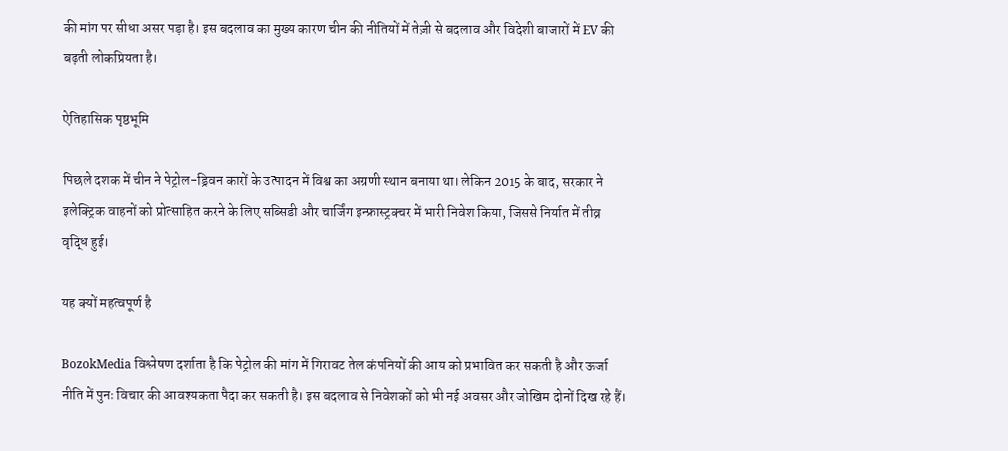की मांग पर सीधा असर पड़ा है। इस बदलाव का मुख्य कारण चीन की नीतियों में तेज़ी से बदलाव और विदेशी बाजारों में EV की बढ़ती लोकप्रियता है।

ऐतिहासिक पृष्ठभूमि

पिछले दशक में चीन ने पेट्रोल-ड्रिवन कारों के उत्पादन में विश्व का अग्रणी स्थान बनाया था। लेकिन 2015 के बाद, सरकार ने इलेक्ट्रिक वाहनों को प्रोत्साहित करने के लिए सब्सिडी और चार्जिंग इन्फ्रास्ट्रक्चर में भारी निवेश किया, जिससे निर्यात में तीव्र वृद्धि हुई।

यह क्यों महत्वपूर्ण है

BozokMedia विश्लेषण दर्शाता है कि पेट्रोल की मांग में गिरावट तेल कंपनियों की आय को प्रभावित कर सकती है और ऊर्जा नीति में पुनः विचार की आवश्यकता पैदा कर सकती है। इस बदलाव से निवेशकों को भी नई अवसर और जोखिम दोनों दिख रहे हैं।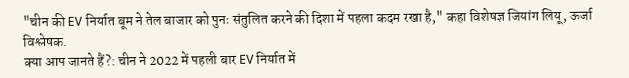"चीन की EV निर्यात बूम ने तेल बाजार को पुनः संतुलित करने की दिशा में पहला कदम रखा है," कहा विशेषज्ञ जियांग लियू, ऊर्जा विश्लेषक.
क्या आप जानते हैं?: चीन ने 2022 में पहली बार EV निर्यात में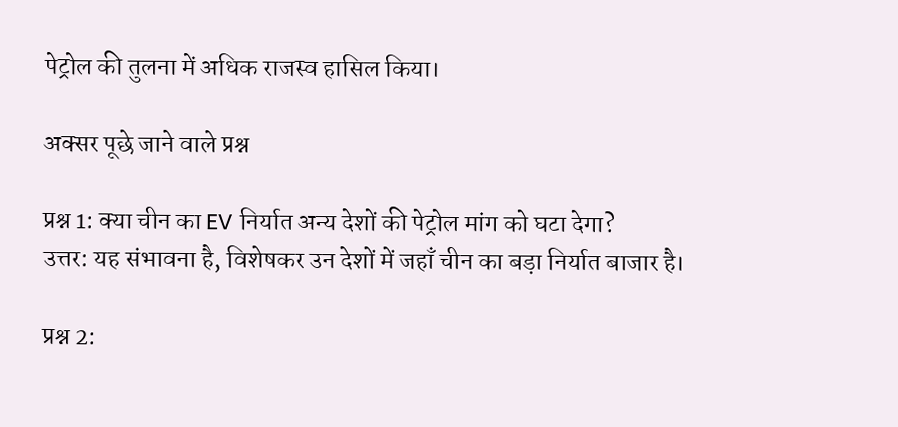पेट्रोल की तुलना में अधिक राजस्व हासिल किया।

अक्सर पूछे जाने वाले प्रश्न

प्रश्न 1: क्या चीन का EV निर्यात अन्य देशों की पेट्रोल मांग को घटा देगा?
उत्तर: यह संभावना है, विशेषकर उन देशों में जहाँ चीन का बड़ा निर्यात बाजार है।

प्रश्न 2: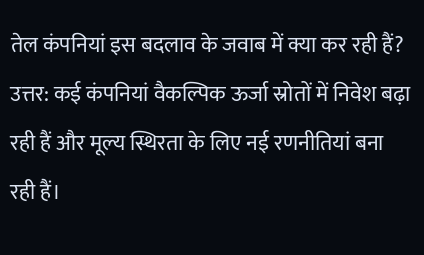तेल कंपनियां इस बदलाव के जवाब में क्या कर रही हैं?
उत्तर: कई कंपनियां वैकल्पिक ऊर्जा स्रोतों में निवेश बढ़ा रही हैं और मूल्य स्थिरता के लिए नई रणनीतियां बना रही हैं।